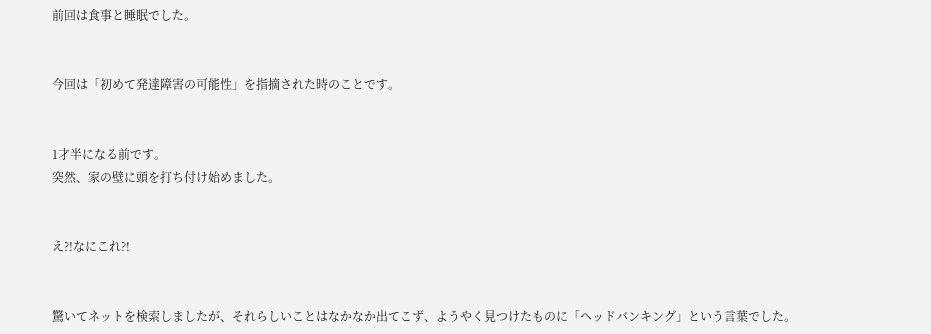前回は食事と睡眠でした。


今回は「初めて発達障害の可能性」を指摘された時のことです。


1才半になる前です。
突然、家の壁に頭を打ち付け始めました。


え?!なにこれ?!


驚いてネットを検索しましたが、それらしいことはなかなか出てこず、ようやく見つけたものに「ヘッドバンキング」という言葉でした。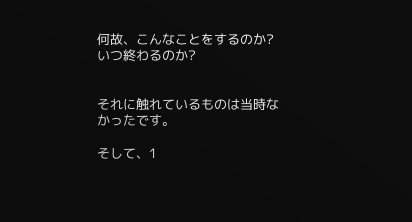何故、こんなことをするのか?
いつ終わるのか?


それに触れているものは当時なかったです。

そして、1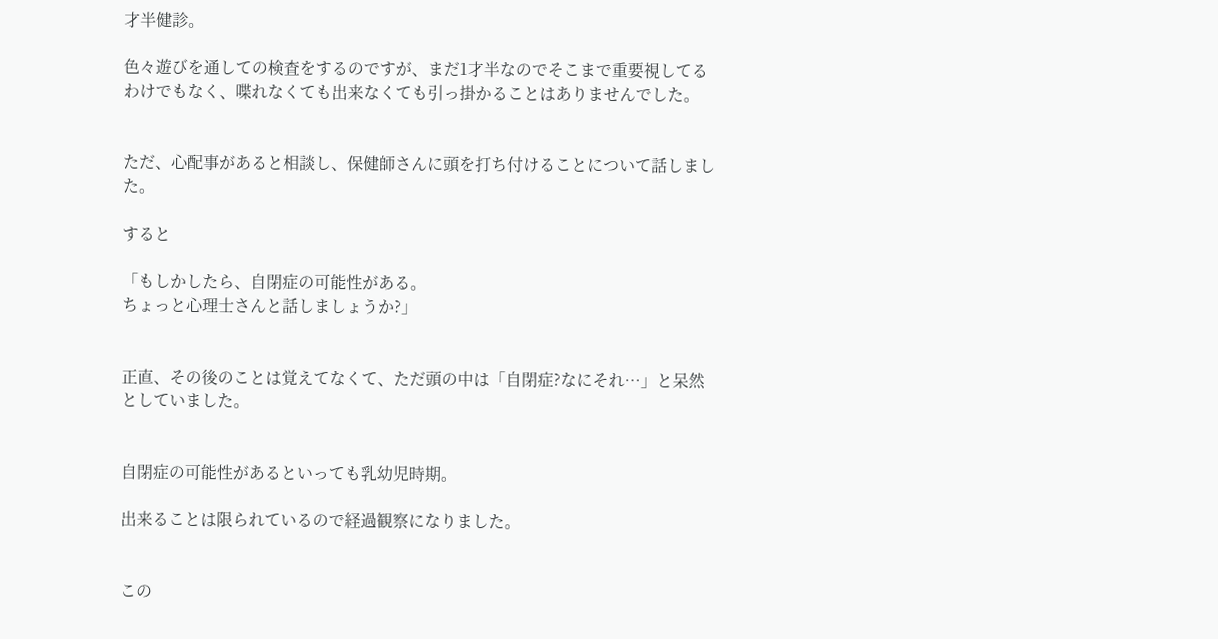才半健診。

色々遊びを通しての検査をするのですが、まだ1才半なのでそこまで重要視してるわけでもなく、喋れなくても出来なくても引っ掛かることはありませんでした。


ただ、心配事があると相談し、保健師さんに頭を打ち付けることについて話しました。

すると

「もしかしたら、自閉症の可能性がある。
ちょっと心理士さんと話しましょうか?」


正直、その後のことは覚えてなくて、ただ頭の中は「自閉症?なにそれ…」と呆然としていました。


自閉症の可能性があるといっても乳幼児時期。

出来ることは限られているので経過観察になりました。


この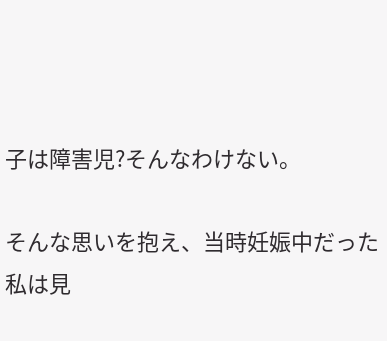子は障害児?そんなわけない。

そんな思いを抱え、当時妊娠中だった私は見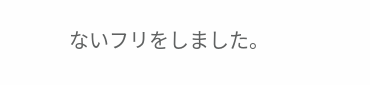ないフリをしました。